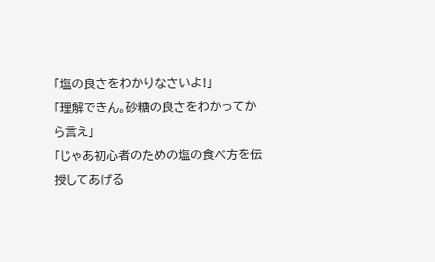「塩の良さをわかりなさいよ!」
「理解できん。砂糖の良さをわかってから言え」
「じゃあ初心者のための塩の食べ方を伝授してあげる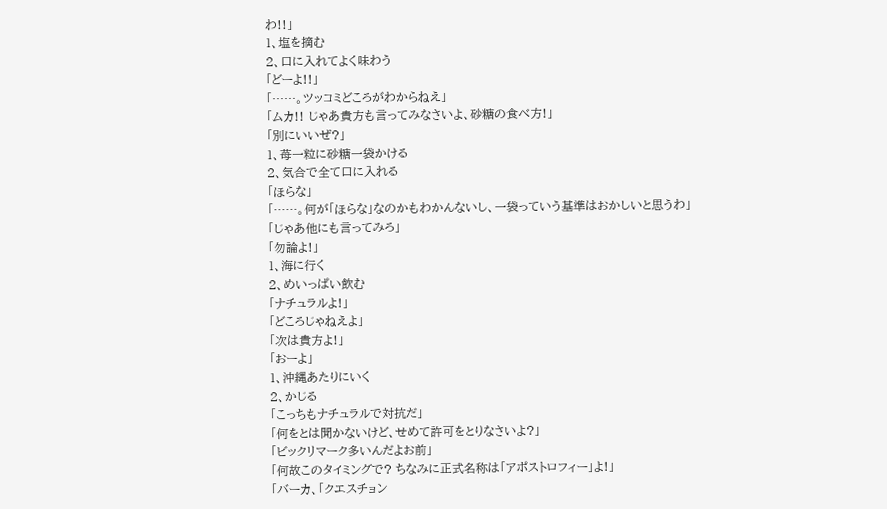わ!!」
1、塩を摘む
2、口に入れてよく味わう
「どーよ!!」
「……。ツッコミどころがわからねえ」
「ムカ!! じゃあ貴方も言ってみなさいよ、砂糖の食べ方!」
「別にいいぜ?」
1、苺一粒に砂糖一袋かける
2、気合で全て口に入れる
「ほらな」
「……。何が「ほらな」なのかもわかんないし、一袋っていう基準はおかしいと思うわ」
「じゃあ他にも言ってみろ」
「勿論よ!」
1、海に行く
2、めいっぱい飲む
「ナチュラルよ!」
「どころじゃねえよ」
「次は貴方よ!」
「おーよ」
1、沖縄あたりにいく
2、かじる
「こっちもナチュラルで対抗だ」
「何をとは聞かないけど、せめて許可をとりなさいよ?」
「ビックリマーク多いんだよお前」
「何故このタイミングで? ちなみに正式名称は「アポストロフィー」よ!」
「バーカ、「クエスチョン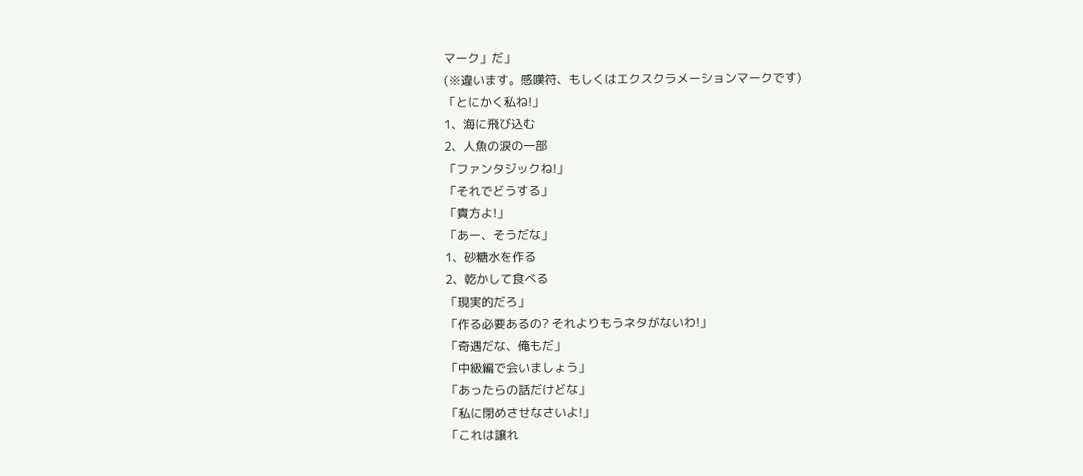マーク」だ」
(※違います。感嘆符、もしくはエクスクラメーションマークです)
「とにかく私ね!」
1、海に飛び込む
2、人魚の涙の一部
「ファンタジックね!」
「それでどうする」
「貴方よ!」
「あー、そうだな」
1、砂糖水を作る
2、乾かして食べる
「現実的だろ」
「作る必要あるの? それよりもうネタがないわ!」
「奇遇だな、俺もだ」
「中級編で会いましょう」
「あったらの話だけどな」
「私に閉めさせなさいよ!」
「これは譲れ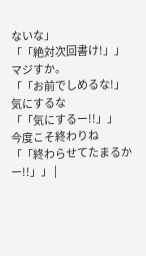ないな」
「「絶対次回書け!」」
マジすか。
「「お前でしめるな!」
気にするな
「「気にするー!!」」
今度こそ終わりね
「「終わらせてたまるかー!!」」 |